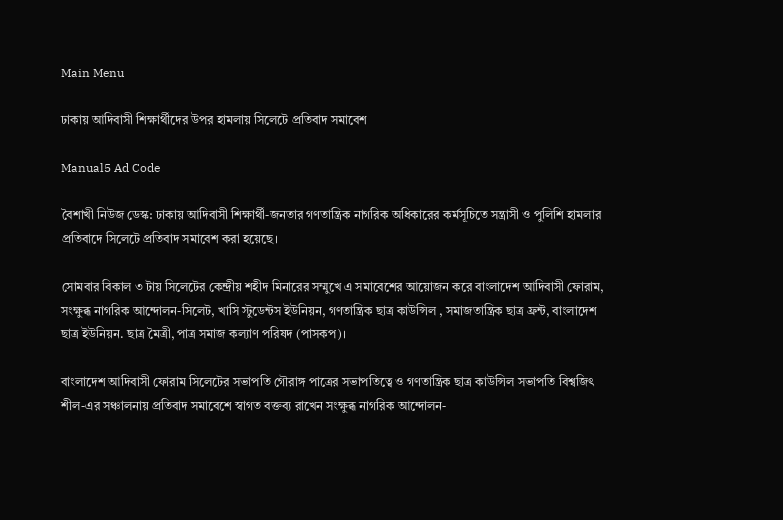Main Menu

ঢাকায় আদিবাসী শিক্ষার্থীদের উপর হামলায় সিলেটে প্রতিবাদ সমাবেশ

Manual5 Ad Code

বৈশাখী নিউজ ডেস্ক: ঢাকায় আদিবাসী শিক্ষার্থী-জনতার গণতান্ত্রিক নাগরিক অধিকারের কর্মসূচিতে সন্ত্রাসী ও পুলিশি হামলার প্রতিবাদে সিলেটে প্রতিবাদ সমাবেশ করা হয়েছে।

সোমবার বিকাল ৩ টায় সিলেটের কেন্দ্রীয় শহীদ মিনারের সম্মুখে এ সমাবেশের আয়োজন করে বাংলাদেশ আদিবাসী ফোরাম, সংক্ষুব্ধ নাগরিক আন্দোলন-সিলেট, খাসি স্টুডেন্টস ইউনিয়ন, গণতান্ত্রিক ছাত্র কাউন্সিল , সমাজতান্ত্রিক ছাত্র ফ্রন্ট, বাংলাদেশ ছাত্র ইউনিয়ন. ছাত্র মৈত্রী, পাত্র সমাজ কল্যাণ পরিষদ (পাসকপ)।

বাংলাদেশ আদিবাসী ফোরাম সিলেটের সভাপতি গৌরাঙ্গ পাত্রের সভাপতিত্বে ও গণতান্ত্রিক ছাত্র কাউন্সিল সভাপতি বিশ্বজিৎ শীল-এর সঞ্চালনায় প্রতিবাদ সমাবেশে স্বাগত বক্তব্য রাখেন সংক্ষুব্ধ নাগরিক আন্দোলন-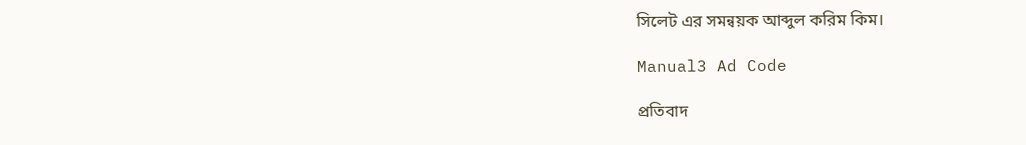সিলেট এর সমন্বয়ক আব্দুল করিম কিম।

Manual3 Ad Code

প্রতিবাদ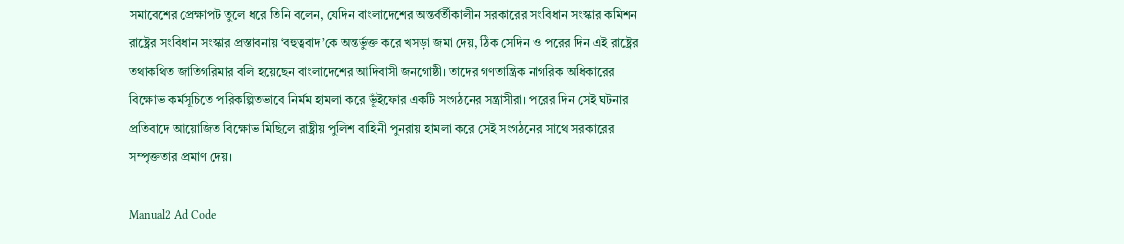সমাবেশের প্রেক্ষাপট তুলে ধরে তিনি বলেন, যেদিন বাংলাদেশের অন্তর্বর্তীকালীন সরকারের সংবিধান সংস্কার কমিশন রাষ্ট্রের সংবিধান সংস্কার প্রস্তাবনায় ‘বহুত্ববাদ’কে অন্তর্ভুক্ত করে খসড়া জমা দেয়, ঠিক সেদিন ও পরের দিন এই রাষ্ট্রের তথাকথিত জাতিগরিমার বলি হয়েছেন বাংলাদেশের আদিবাসী জনগোষ্ঠী। তাদের গণতান্ত্রিক নাগরিক অধিকারের বিক্ষোভ কর্মসূচিতে পরিকল্পিতভাবে নির্মম হামলা করে ভূঁইফোর একটি সংগঠনের সন্ত্রাসীরা। পরের দিন সেই ঘটনার প্রতিবাদে আয়োজিত বিক্ষোভ মিছিলে রাষ্ট্রীয় পুলিশ বাহিনী পুনরায় হামলা করে সেই সংগঠনের সাথে সরকারের সম্পৃক্ততার প্রমাণ দেয়।

Manual2 Ad Code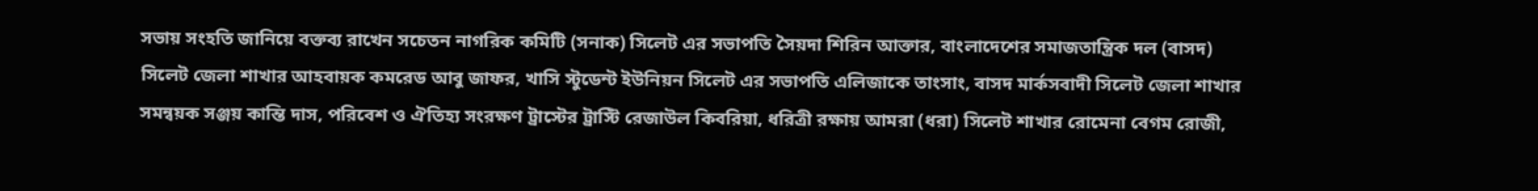সভায় সংহতি জানিয়ে বক্তব্য রাখেন সচেতন নাগরিক কমিটি (সনাক) সিলেট এর সভাপতি সৈয়দা শিরিন আক্তার, বাংলাদেশের সমাজতান্ত্রিক দল (বাসদ) সিলেট জেলা শাখার আহবায়ক কমরেড আবু জাফর, খাসি স্টুডেন্ট ইউনিয়ন সিলেট এর সভাপতি এলিজাকে তাংসাং, বাসদ মার্কসবাদী সিলেট জেলা শাখার সমন্বয়ক সঞ্জয় কান্তি দাস, পরিবেশ ও ঐতিহ্য সংরক্ষণ ট্রাস্টের ট্রাস্টি রেজাউল কিবরিয়া, ধরিত্রী রক্ষায় আমরা (ধরা) সিলেট শাখার রোমেনা বেগম রোজী,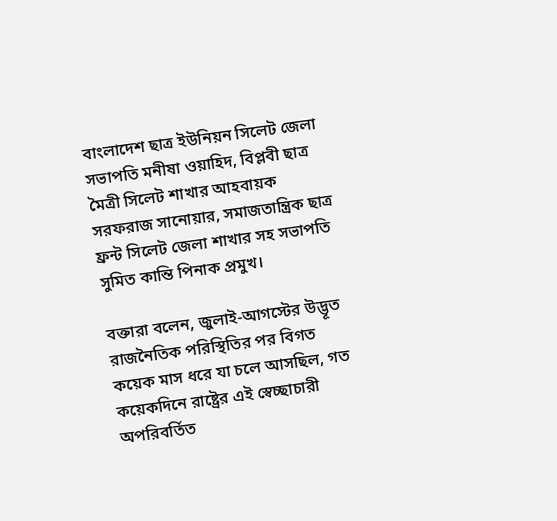বাংলাদেশ ছাত্র ইউনিয়ন সিলেট জেলা সভাপতি মনীষা ওয়াহিদ, বিপ্লবী ছাত্র মৈত্রী সিলেট শাখার আহবায়ক সরফরাজ সানোয়ার, সমাজতান্ত্রিক ছাত্র ফ্রন্ট সিলেট জেলা শাখার সহ সভাপতি সুমিত কান্তি পিনাক প্রমুখ।

বক্তারা বলেন, জুলাই-আগস্টের উদ্ভূত রাজনৈতিক পরিস্থিতির পর বিগত কয়েক মাস ধরে যা চলে আসছিল, গত কয়েকদিনে রাষ্ট্রের এই স্বেচ্ছাচারী অপরিবর্তিত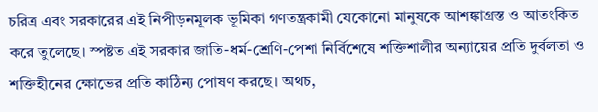চরিত্র এবং সরকারের এই নিপীড়নমূলক ভূমিকা গণতন্ত্রকামী যেকোনো মানুষকে আশঙ্কাগ্রস্ত ও আতংকিত করে তুলেছে। স্পষ্টত এই সরকার জাতি-ধর্ম-শ্রেণি-পেশা নির্বিশেষে শক্তিশালীর অন্যায়ের প্রতি দুর্বলতা ও শক্তিহীনের ক্ষোভের প্রতি কাঠিন্য পোষণ করছে। অথচ,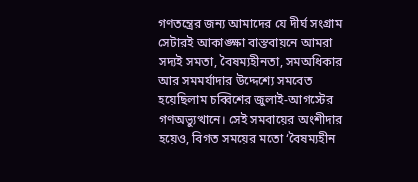গণতন্ত্রের জন্য আমাদের যে দীর্ঘ সংগ্রাম সেটারই আকাঙ্ক্ষা বাস্তবায়নে আমরা সদ্যই সমতা, বৈষম্যহীনতা, সমঅধিকার আর সমমর্যাদার উদ্দেশ্যে সমবেত হয়েছিলাম চব্বিশের জুলাই-আগস্টের গণঅভ্যুত্থানে। সেই সমবায়ের অংশীদার হয়েও, বিগত সময়ের মতো ‘বৈষম্যহীন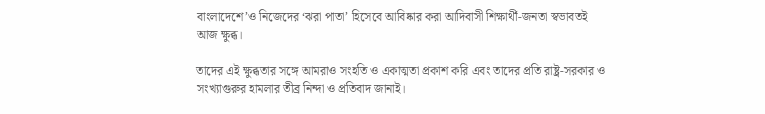বাংলাদেশে’ও নিজেদের ‘ঝরা পাতা’ হিসেবে আবিষ্কার করা আদিবাসী শিক্ষার্থী-জনতা স্বভাবতই আজ ক্ষুব্ধ।

তাদের এই ক্ষুব্ধতার সঙ্গে আমরাও সংহতি ও একাত্মতা প্রকাশ করি এবং তাদের প্রতি রাষ্ট্র-সরকার ও সংখ্যাগুরুর হামলার তীব্র নিন্দা ও প্রতিবাদ জানাই।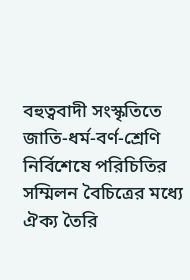বহুত্ববাদী সংস্কৃতিতে জাতি-ধর্ম-বর্ণ-শ্রেণি নির্বিশেষে পরিচিতির সম্মিলন বৈচিত্রের মধ্যে ঐক্য তৈরি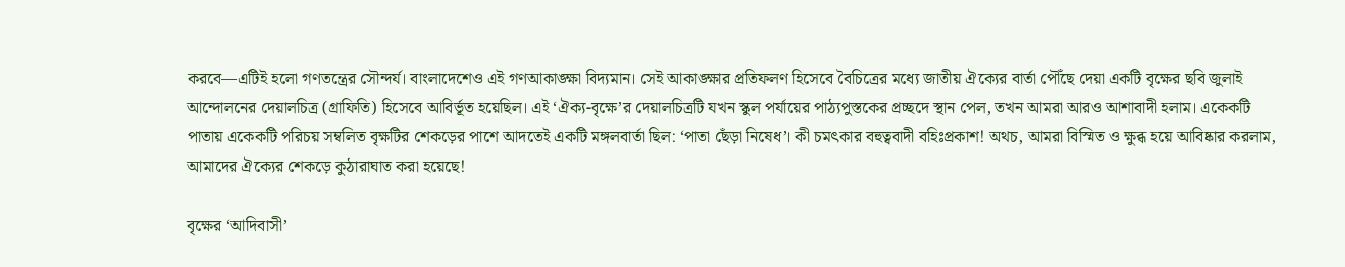করবে—এটিই হলো গণতন্ত্রের সৌন্দর্য। বাংলাদেশেও এই গণআকাঙ্ক্ষা বিদ্যমান। সেই আকাঙ্ক্ষার প্রতিফলণ হিসেবে বৈচিত্রের মধ্যে জাতীয় ঐক্যের বার্তা পৌঁছে দেয়া একটি বৃক্ষের ছবি জুলাই আন্দোলনের দেয়ালচিত্র (গ্রাফিতি) হিসেবে আবির্ভূত হয়েছিল। এই ‘ঐক্য-বৃক্ষে’র দেয়ালচিত্রটি যখন স্কুল পর্যায়ের পাঠ্যপুস্তকের প্রচ্ছদে স্থান পেল, তখন আমরা আরও আশাবাদী হলাম। একেকটি পাতায় একেকটি পরিচয় সম্বলিত বৃক্ষটির শেকড়ের পাশে আদতেই একটি মঙ্গলবার্তা ছিল: ‘পাতা ছেঁড়া নিষেধ’। কী চমৎকার বহুত্ববাদী বহিঃপ্রকাশ! অথচ, আমরা বিস্মিত ও ক্ষুব্ধ হয়ে আবিষ্কার করলাম, আমাদের ঐক্যের শেকড়ে কুঠারাঘাত করা হয়েছে!

বৃক্ষের ‘আদিবাসী’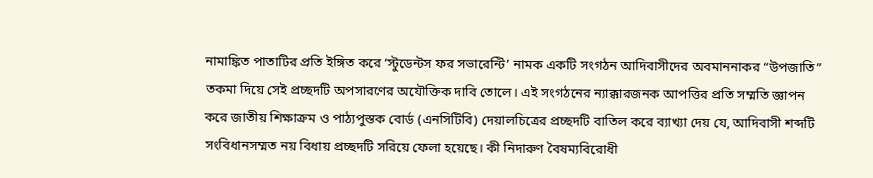নামাঙ্কিত পাতাটির প্রতি ইঙ্গিত করে ‘স্টুডেন্টস ফর সভারেন্টি’ নামক একটি সংগঠন আদিবাসীদের অবমাননাকর “উপজাতি” তকমা দিয়ে সেই প্রচ্ছদটি অপসারণের অযৌক্তিক দাবি তোলে। এই সংগঠনের ন্যাক্কারজনক আপত্তির প্রতি সম্মতি জ্ঞাপন করে জাতীয় শিক্ষাক্রম ও পাঠ্যপুস্তক বোর্ড (এনসিটিবি) দেয়ালচিত্রের প্রচ্ছদটি বাতিল করে ব্যাখ্যা দেয় যে, আদিবাসী শব্দটি সংবিধানসম্মত নয় বিধায় প্রচ্ছদটি সরিয়ে ফেলা হয়েছে। কী নিদারুণ বৈষম্যবিরোধী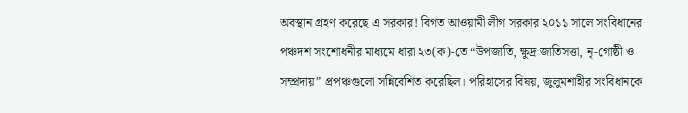অবস্থান গ্রহণ করেছে এ সরকার! বিগত আওয়ামী লীগ সরকার ২০১১ সালে সংবিধানের পঞ্চদশ সংশোধনীর মাধ্যমে ধারা ২৩(ক)-তে “উপজাতি, ক্ষুদ্র জাতিসত্তা, নৃ-গোষ্ঠী ও সম্প্রদায়” প্রপঞ্চগুলো সন্নিবেশিত করেছিল। পরিহাসের বিষয়, জুলুমশাহীর সংবিধানকে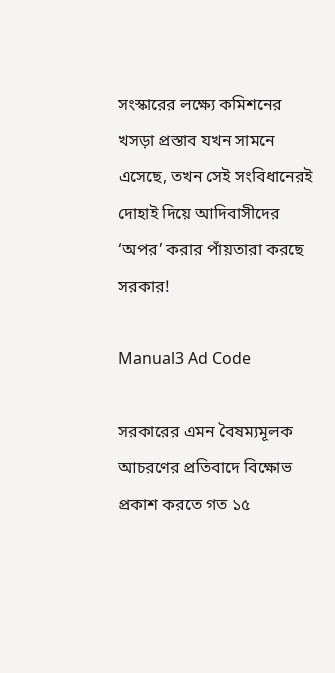সংস্কারের লক্ষ্যে কমিশনের খসড়া প্রস্তাব যখন সামনে এসেছে, তখন সেই সংবিধানেরই দোহাই দিয়ে আদিবাসীদের ‘অপর’ করার পাঁয়তারা করছে সরকার!

Manual3 Ad Code

সরকারের এমন বৈষম্যমূলক আচরণের প্রতিবাদে বিক্ষোভ প্রকাশ করতে গত ১৫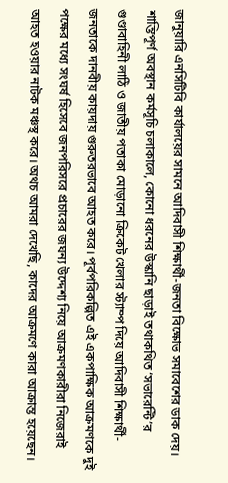জানুয়ারি এনসিটিবি কার্যালয়ের সামনে আদিবাসী শিক্ষার্থী-জনতা বিক্ষোভ সমাবেশের ডাক দেয়। শান্তিপূর্ণ অবস্থান কর্মসূচি চলাকালে, কোনো ধরনের উস্কানি ছাড়াই তথাকথিত ‘সভারেন্টি’র গুণ্ডাবাহিনী লাঠি ও জাতীয় পতাকা মোড়ানো ক্রিকেট খেলার স্ট্যাম্প দিয়ে আদিবাসী শিক্ষার্থী-জনতাকে দানবীয় কায়দায় গুরুতরভাবে আহত করে। পূর্বপরিকল্পিত এই একপাক্ষিক আক্রমণকে দুই পক্ষের মধ্যে সংঘর্ষ হিসেবে জনপরিসরে প্রচারের জঘন্য উদ্দেশ্য নিয়ে আক্রমণকারীরা নিজেরাই আহত হওয়ার নাটক মঞ্চস্থ করে। অথচ আমরা দেখেছি, কাদের আক্রমণে কারা আক্রান্ত হয়েছেন।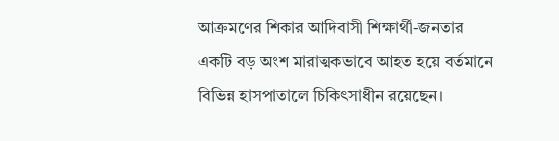আক্রমণের শিকার আদিবাসী শিক্ষার্থী-জনতার একটি বড় অংশ মারাত্মকভাবে আহত হয়ে বর্তমানে বিভিন্ন হাসপাতালে চিকিৎসাধীন রয়েছেন।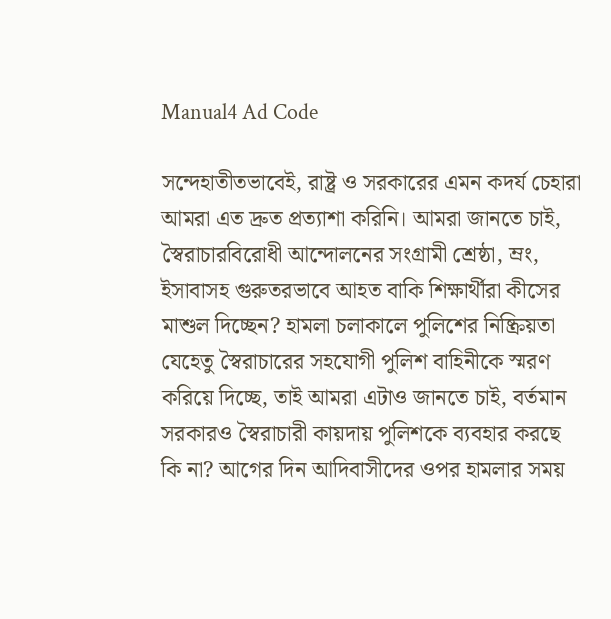Manual4 Ad Code

সন্দেহাতীতভাবেই, রাষ্ট্র ও সরকারের এমন কদর্য চেহারা আমরা এত দ্রুত প্রত্যাশা করিনি। আমরা জানতে চাই, স্বৈরাচারবিরোধী আন্দোলনের সংগ্রামী শ্রেষ্ঠা, ম্রং, ইসাবাসহ গুরুতরভাবে আহত বাকি শিক্ষার্থীরা কীসের মাশুল দিচ্ছেন? হামলা চলাকালে পুলিশের নিষ্ক্রিয়তা যেহেতু স্বৈরাচারের সহযোগী পুলিশ বাহিনীকে স্মরণ করিয়ে দিচ্ছে, তাই আমরা এটাও জানতে চাই, বর্তমান সরকারও স্বৈরাচারী কায়দায় পুলিশকে ব্যবহার করছে কি না? আগের দিন আদিবাসীদের ওপর হামলার সময়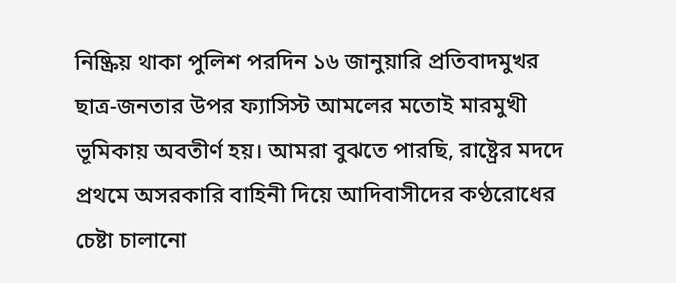নিষ্ক্রিয় থাকা পুলিশ পরদিন ১৬ জানুয়ারি প্রতিবাদমুখর ছাত্র-জনতার উপর ফ্যাসিস্ট আমলের মতোই মারমুখী ভূমিকায় অবতীর্ণ হয়। আমরা বুঝতে পারছি, রাষ্ট্রের মদদে প্রথমে অসরকারি বাহিনী দিয়ে আদিবাসীদের কণ্ঠরোধের চেষ্টা চালানো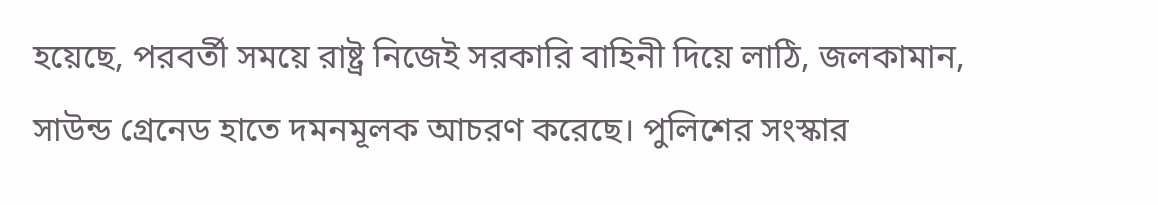হয়েছে, পরবর্তী সময়ে রাষ্ট্র নিজেই সরকারি বাহিনী দিয়ে লাঠি, জলকামান, সাউন্ড গ্রেনেড হাতে দমনমূলক আচরণ করেছে। পুলিশের সংস্কার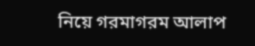নিয়ে গরমাগরম আলাপ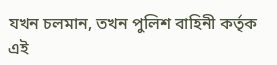যখন চলমান, তখন পুলিশ বাহিনী কর্তৃক এই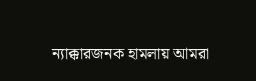ন্যাক্কারজনক হামলায় আমরা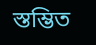স্তম্ভিত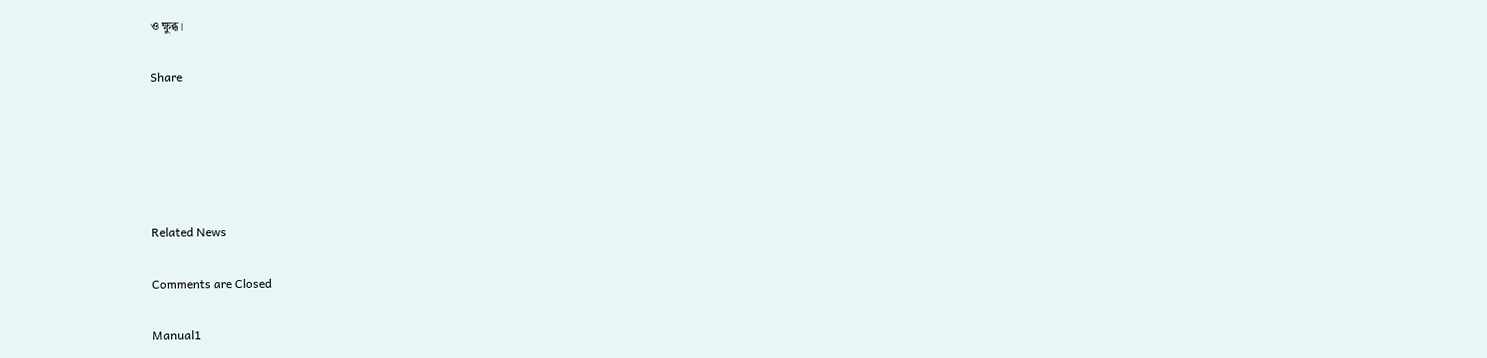ও ক্ষুব্ধ।

Share





Related News

Comments are Closed

Manual1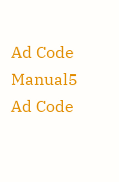Ad Code
Manual5 Ad Code